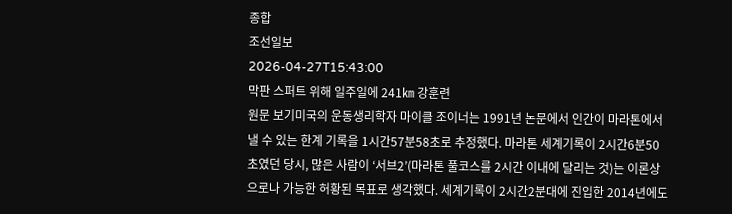종합
조선일보
2026-04-27T15:43:00
막판 스퍼트 위해 일주일에 241㎞ 강훈련
원문 보기미국의 운동생리학자 마이클 조이너는 1991년 논문에서 인간이 마라톤에서 낼 수 있는 한계 기록을 1시간57분58초로 추정했다. 마라톤 세계기록이 2시간6분50초였던 당시, 많은 사람이 ‘서브2’(마라톤 풀코스를 2시간 이내에 달리는 것)는 이론상으로나 가능한 허황된 목표로 생각했다. 세계기록이 2시간2분대에 진입한 2014년에도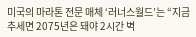미국의 마라톤 전문 매체 ‘러너스월드’는 “지금 추세면 2075년은 돼야 2시간 벽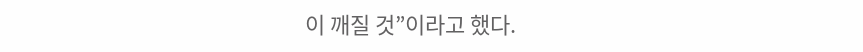이 깨질 것”이라고 했다.